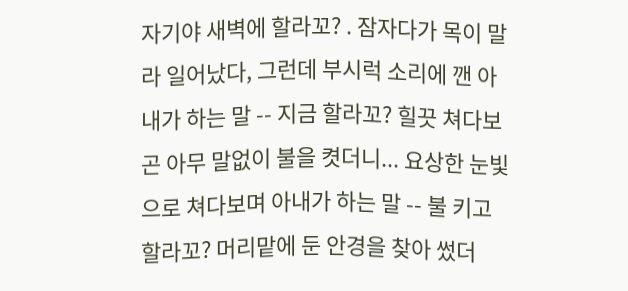자기야 새벽에 할라꼬? . 잠자다가 목이 말라 일어났다, 그런데 부시럭 소리에 깬 아내가 하는 말 -- 지금 할라꼬? 힐끗 쳐다보곤 아무 말없이 불을 켯더니... 요상한 눈빛으로 쳐다보며 아내가 하는 말 -- 불 키고 할라꼬? 머리맡에 둔 안경을 찾아 썼더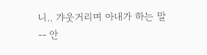니.. 갸웃거리며 아내가 하는 말 -- 안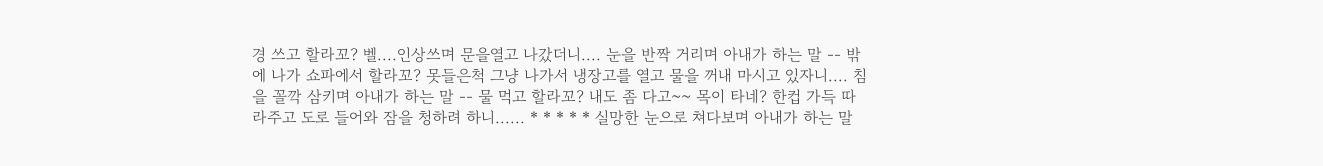경 쓰고 할라꼬? 벨....인상쓰며 문을열고 나갔더니.... 눈을 반짝 거리며 아내가 하는 말 -- 밖에 나가 쇼파에서 할라꼬? 못들은척 그냥 나가서 냉장고를 열고 물을 꺼내 마시고 있자니.... 침을 꼴깍 삼키며 아내가 하는 말 -- 물 먹고 할라꼬? 내도 좀 다고~~ 목이 타네? 한컵 가득 따라주고 도로 들어와 잠을 청하려 하니...... * * * * * 실망한 눈으로 쳐다보며 아내가 하는 말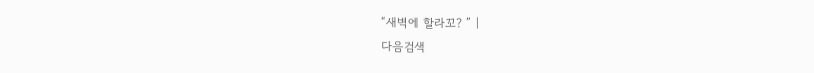“새벽에 할라꼬? ” |
다음검색